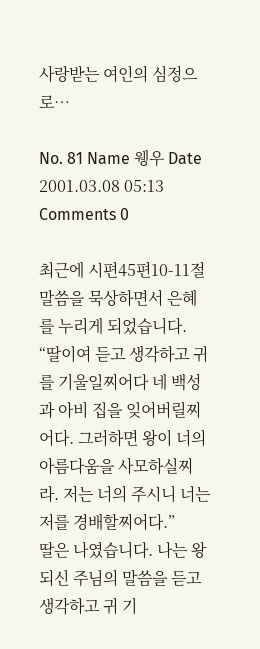사랑받는 여인의 심정으로…

No. 81 Name 웽우 Date 2001.03.08 05:13 Comments 0

최근에 시편45편10-11절말씀을 묵상하면서 은혜를 누리게 되었습니다.
“딸이여 듣고 생각하고 귀를 기울일찌어다 네 백성과 아비 집을 잊어버릴찌어다. 그러하면 왕이 너의 아름다움을 사모하실찌라. 저는 너의 주시니 너는 저를 경배할찌어다.”
딸은 나였습니다. 나는 왕되신 주님의 말씀을 듣고 생각하고 귀 기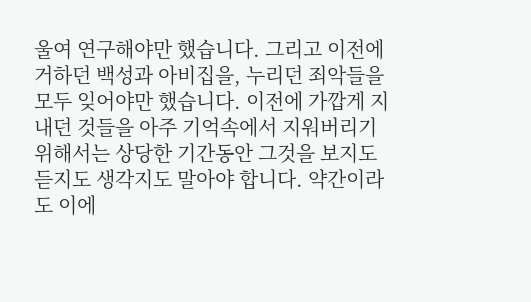울여 연구해야만 했습니다. 그리고 이전에 거하던 백성과 아비집을, 누리던 죄악들을 모두 잊어야만 했습니다. 이전에 가깝게 지내던 것들을 아주 기억속에서 지워버리기 위해서는 상당한 기간동안 그것을 보지도 듣지도 생각지도 말아야 합니다. 약간이라도 이에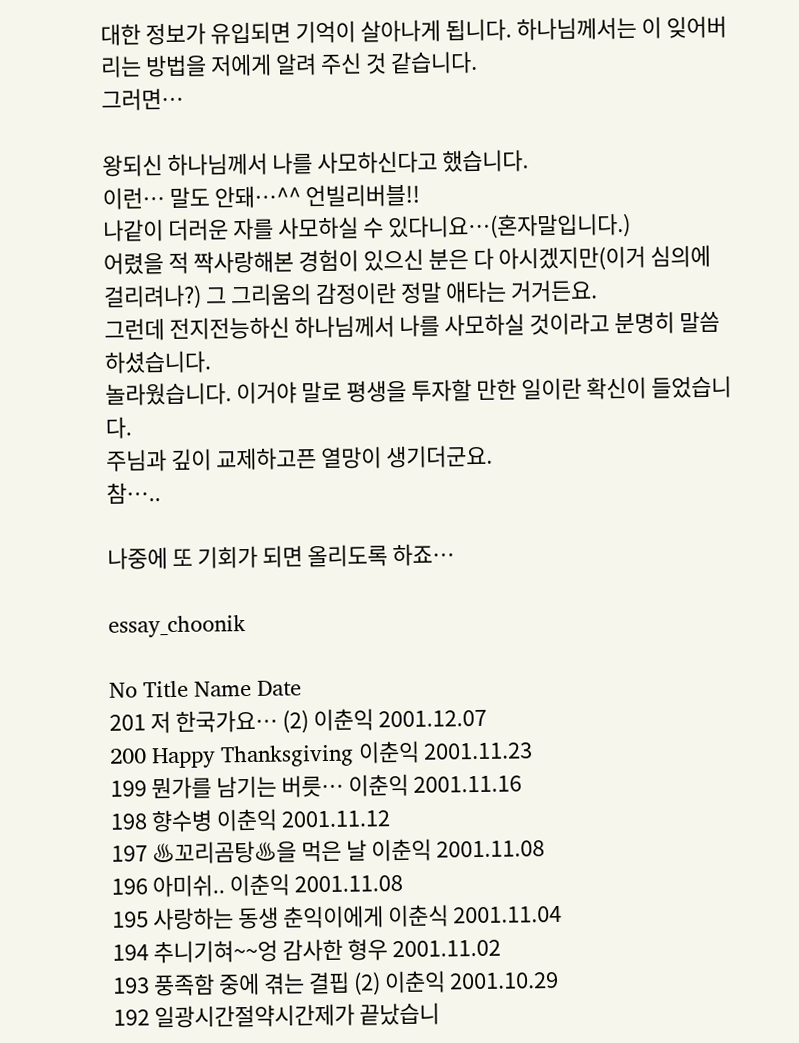대한 정보가 유입되면 기억이 살아나게 됩니다. 하나님께서는 이 잊어버리는 방법을 저에게 알려 주신 것 같습니다.
그러면…

왕되신 하나님께서 나를 사모하신다고 했습니다.
이런… 말도 안돼…^^ 언빌리버블!!
나같이 더러운 자를 사모하실 수 있다니요…(혼자말입니다.)
어렸을 적 짝사랑해본 경험이 있으신 분은 다 아시겠지만(이거 심의에 걸리려나?) 그 그리움의 감정이란 정말 애타는 거거든요.
그런데 전지전능하신 하나님께서 나를 사모하실 것이라고 분명히 말씀하셨습니다.
놀라웠습니다. 이거야 말로 평생을 투자할 만한 일이란 확신이 들었습니다.
주님과 깊이 교제하고픈 열망이 생기더군요.
참…..

나중에 또 기회가 되면 올리도록 하죠…

essay_choonik

No Title Name Date
201 저 한국가요… (2) 이춘익 2001.12.07
200 Happy Thanksgiving 이춘익 2001.11.23
199 뭔가를 남기는 버릇… 이춘익 2001.11.16
198 향수병 이춘익 2001.11.12
197 ♨꼬리곰탕♨을 먹은 날 이춘익 2001.11.08
196 아미쉬.. 이춘익 2001.11.08
195 사랑하는 동생 춘익이에게 이춘식 2001.11.04
194 추니기혀~~엉 감사한 형우 2001.11.02
193 풍족함 중에 겪는 결핍 (2) 이춘익 2001.10.29
192 일광시간절약시간제가 끝났습니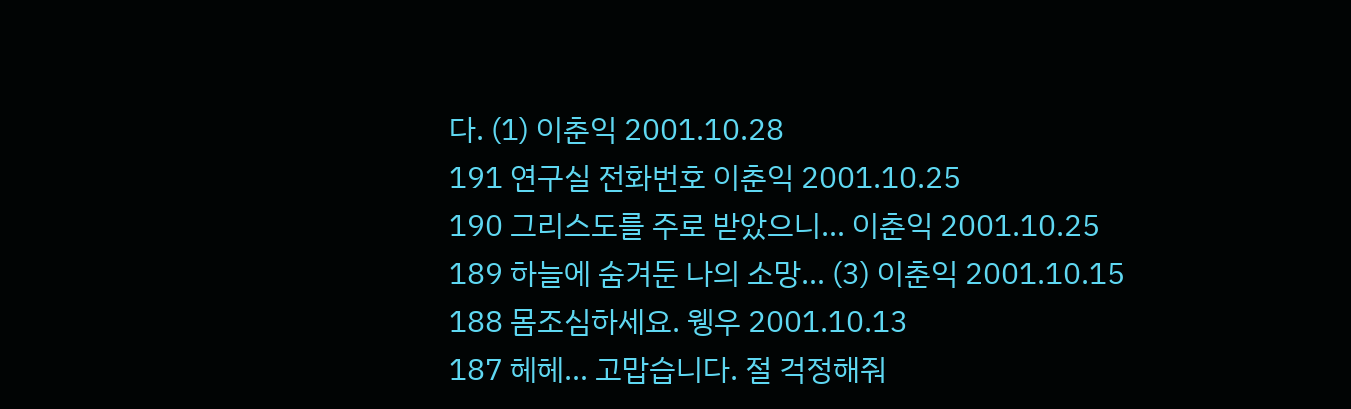다. (1) 이춘익 2001.10.28
191 연구실 전화번호 이춘익 2001.10.25
190 그리스도를 주로 받았으니… 이춘익 2001.10.25
189 하늘에 숨겨둔 나의 소망… (3) 이춘익 2001.10.15
188 몸조심하세요. 웽우 2001.10.13
187 헤헤… 고맙습니다. 절 걱정해줘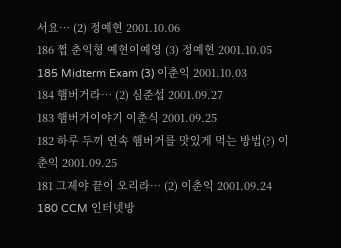서요… (2) 정예현 2001.10.06
186 쩝 춘익형 예현이예영 (3) 정예현 2001.10.05
185 Midterm Exam (3) 이춘익 2001.10.03
184 햄버거라… (2) 심준섭 2001.09.27
183 햄버거이야기 이춘식 2001.09.25
182 하루 두끼 연속 햄버거를 맛있게 먹는 방법(?) 이춘익 2001.09.25
181 그제야 끝이 오리라… (2) 이춘익 2001.09.24
180 CCM 인터넷방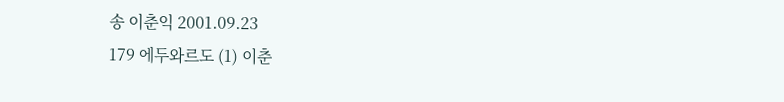송 이춘익 2001.09.23
179 에두와르도 (1) 이춘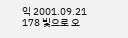익 2001.09.21
178 빛으로 오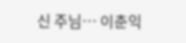신 주님… 이춘익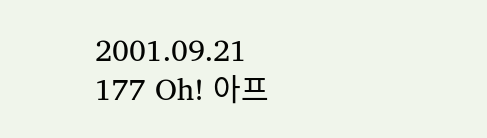2001.09.21
177 Oh! 아프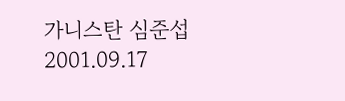가니스탄 심준섭 2001.09.17